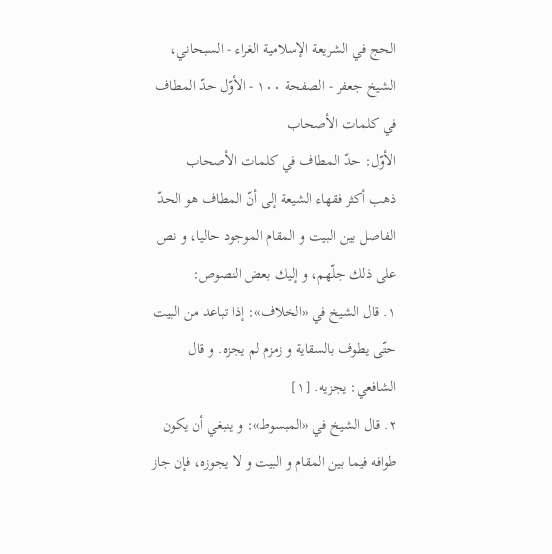الحج في الشريعة الإسلامية الغراء - السبحاني، الشيخ جعفر - الصفحة ١٠٠ - الأوّل حدّ المطاف في كلمات الأصحاب
الأوّل: حدّ المطاف في كلمات الأصحاب
ذهب أكثر فقهاء الشيعة إلى أنّ المطاف هو الحدّ الفاصل بين البيت و المقام الموجود حاليا، و نص على ذلك جلّهم، و إليك بعض النصوص:
١. قال الشيخ في «الخلاف»: إذا تباعد من البيت حتّى يطوف بالسقاية و زمزم لم يجزه. و قال الشافعي: يجزيه. [١]
٢. قال الشيخ في «المبسوط»: و ينبغي أن يكون طوافه فيما بين المقام و البيت و لا يجوزه، فإن جاز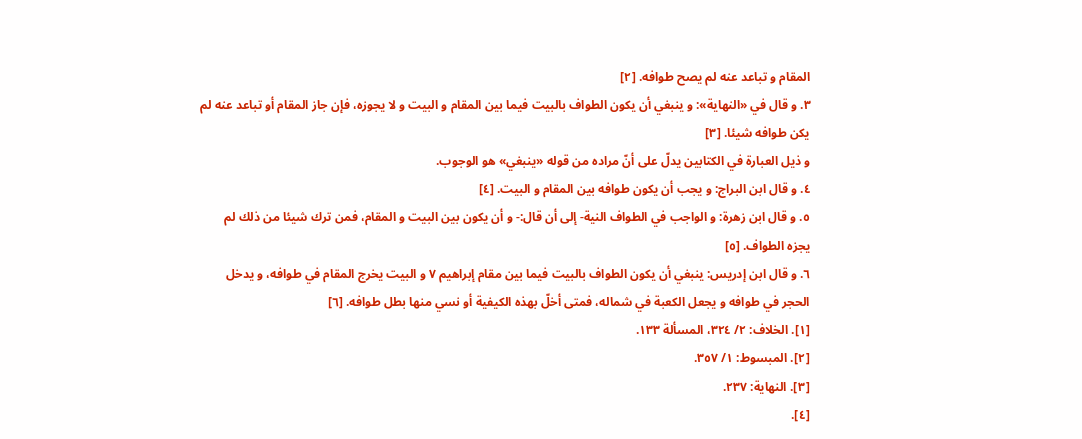المقام و تباعد عنه لم يصح طوافه. [٢]
٣. و قال في «النهاية»: و ينبغي أن يكون الطواف بالبيت فيما بين المقام و البيت و لا يجوزه، فإن جاز المقام أو تباعد عنه لم يكن طوافه شيئا. [٣]
و ذيل العبارة في الكتابين يدلّ على أنّ مراده من قوله «ينبغي» هو الوجوب.
٤. و قال ابن البراج: و يجب أن يكون طوافه بين المقام و البيت. [٤]
٥. و قال ابن زهرة: و الواجب في الطواف النية- إلى أن قال:- و أن يكون بين البيت و المقام، فمن ترك شيئا من ذلك لم يجزه الطواف. [٥]
٦. و قال ابن إدريس: ينبغي أن يكون الطواف بالبيت فيما بين مقام إبراهيم ٧ و البيت يخرج المقام في طوافه، و يدخل الحجر في طوافه و يجعل الكعبة في شماله، فمتى أخلّ بهذه الكيفية أو نسي منها بطل طوافه. [٦]
[١]. الخلاف: ٢/ ٣٢٤، المسألة ١٣٣.
[٢]. المبسوط: ١/ ٣٥٧.
[٣]. النهاية: ٢٣٧.
[٤].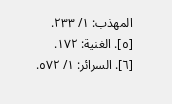المهذب: ١/ ٢٣٣.
[٥]. الغنية: ١٧٢.
[٦]. السرائر: ١/ ٥٧٢.